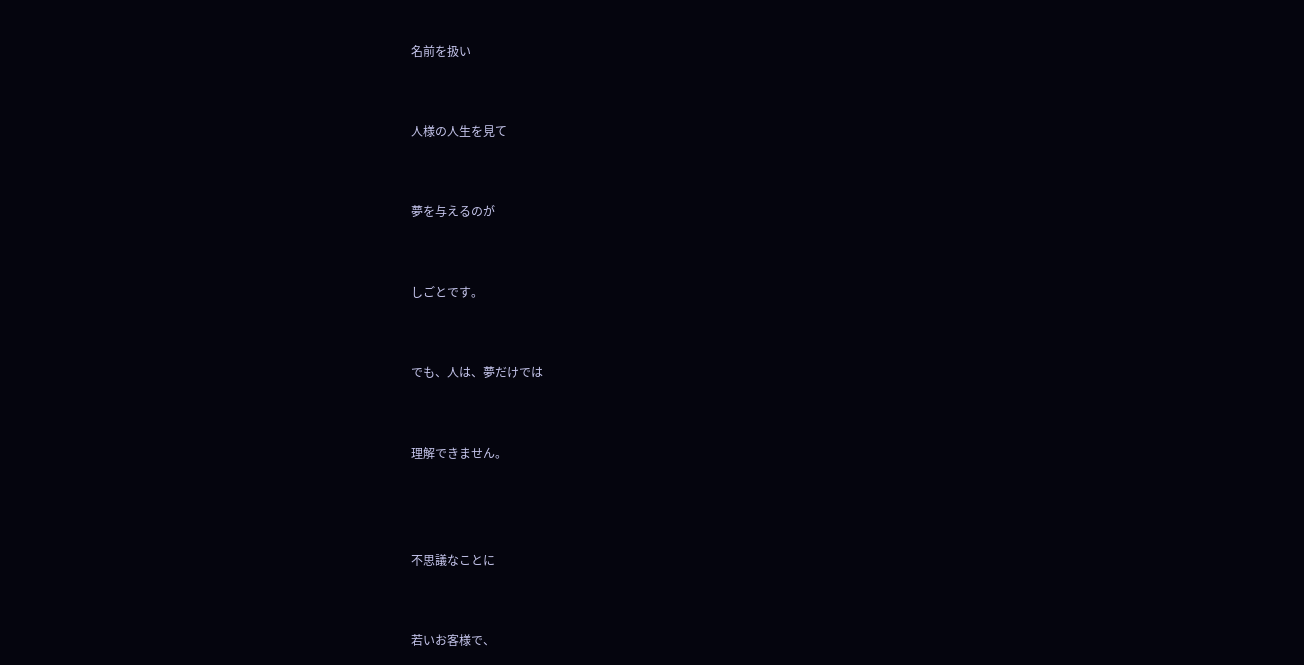名前を扱い


人様の人生を見て


夢を与えるのが


しごとです。


でも、人は、夢だけでは


理解できません。



不思議なことに


若いお客様で、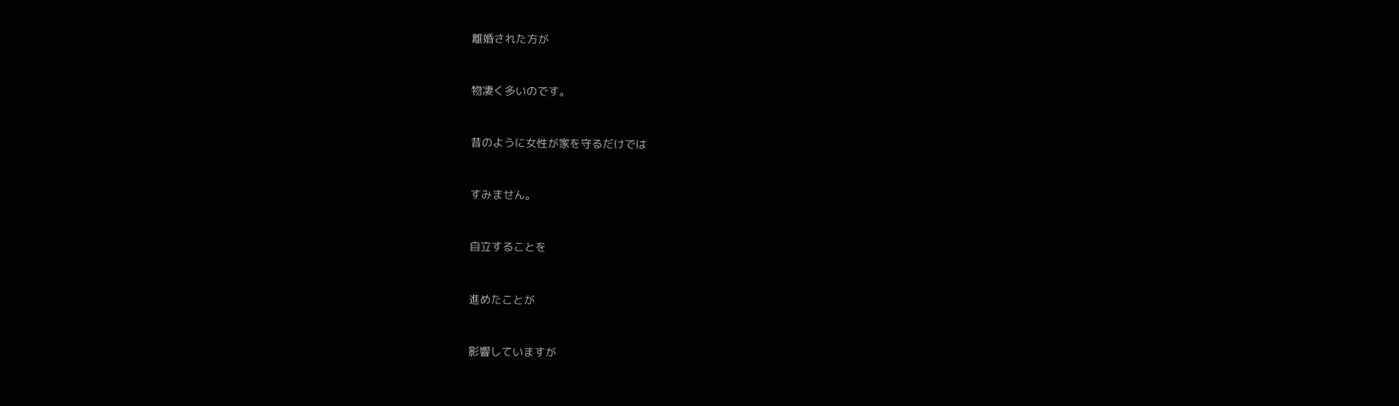離婚された方が


物凄く多いのです。


昔のように女性が家を守るだけでは


すみません。


自立することを


進めたことが


影響していますが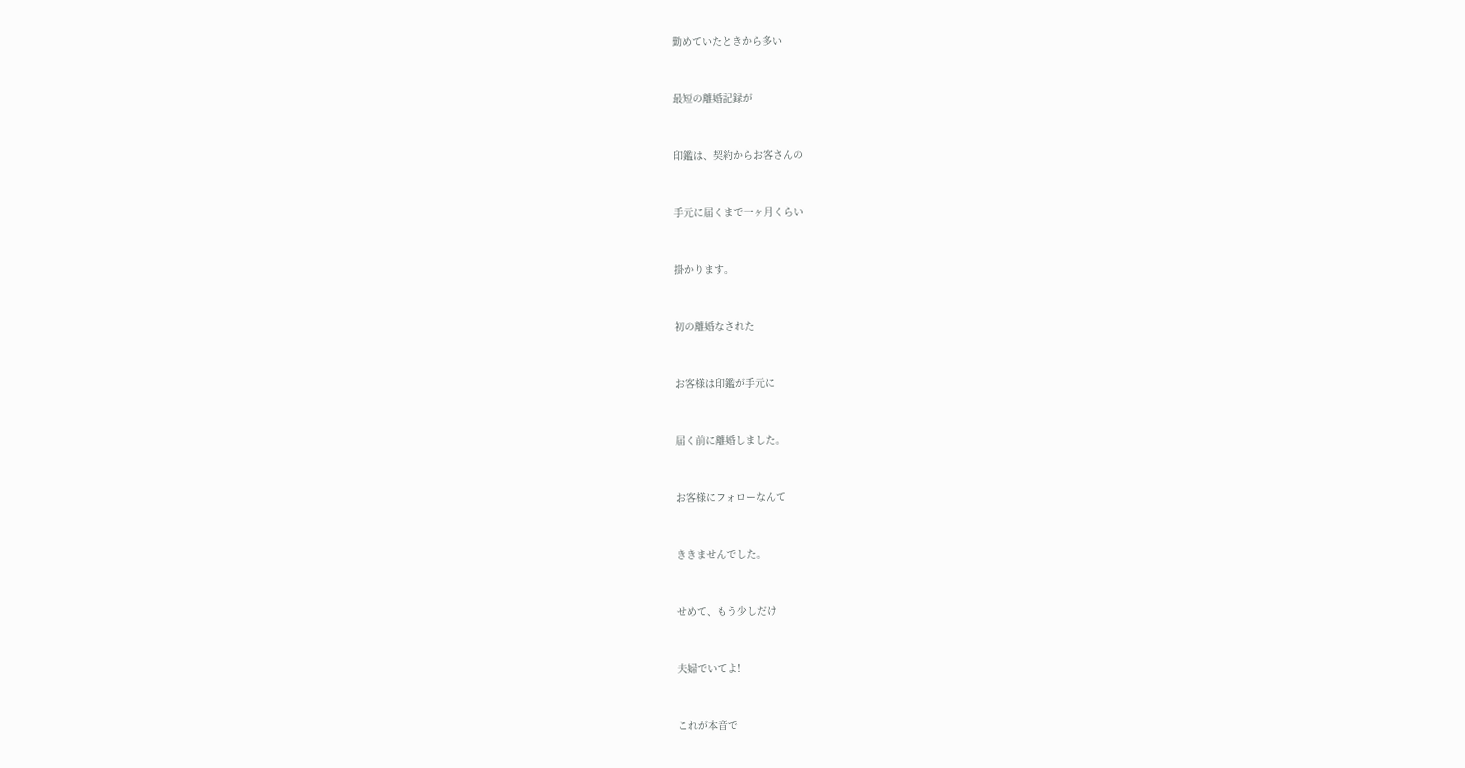勤めていたときから多い


最短の離婚記録が


印鑑は、契約からお客さんの


手元に届くまで一ヶ月くらい


掛かります。


初の離婚なされた


お客様は印鑑が手元に


届く前に離婚しました。


お客様にフォローなんて


ききませんでした。


せめて、もう少しだけ


夫婦でいてよ!


これが本音で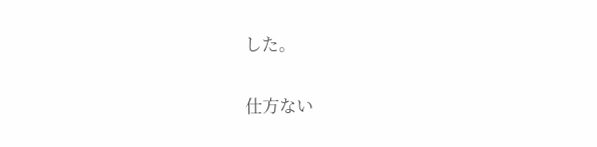した。


仕方ない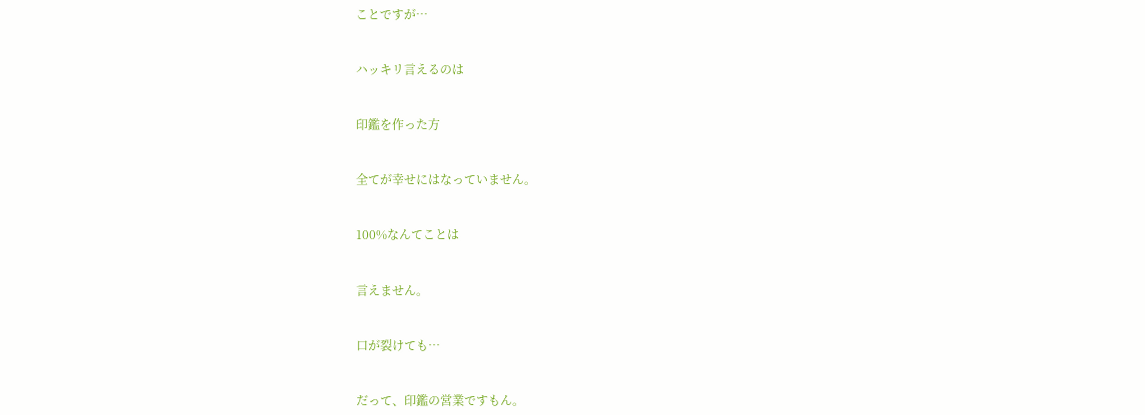ことですが…


ハッキリ言えるのは


印鑑を作った方


全てが幸せにはなっていません。


100%なんてことは


言えません。


口が裂けても…


だって、印鑑の営業ですもん。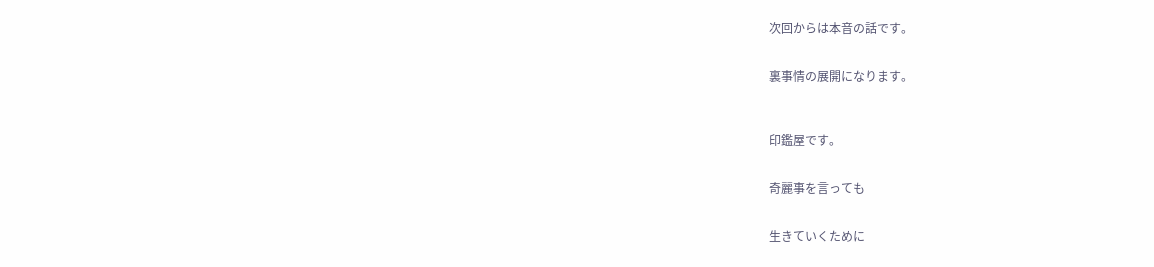次回からは本音の話です。


裏事情の展開になります。



印鑑屋です。


奇麗事を言っても


生きていくために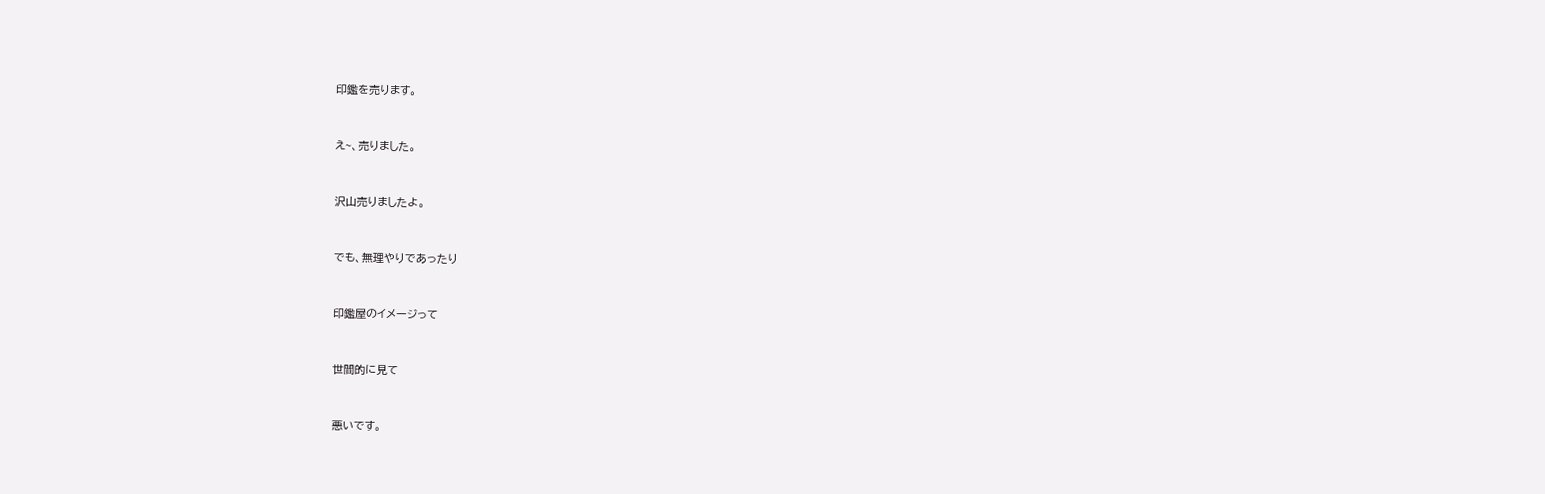印鑑を売ります。


え~、売りました。


沢山売りましたよ。


でも、無理やりであったり


印鑑屋のイメージって


世間的に見て


悪いです。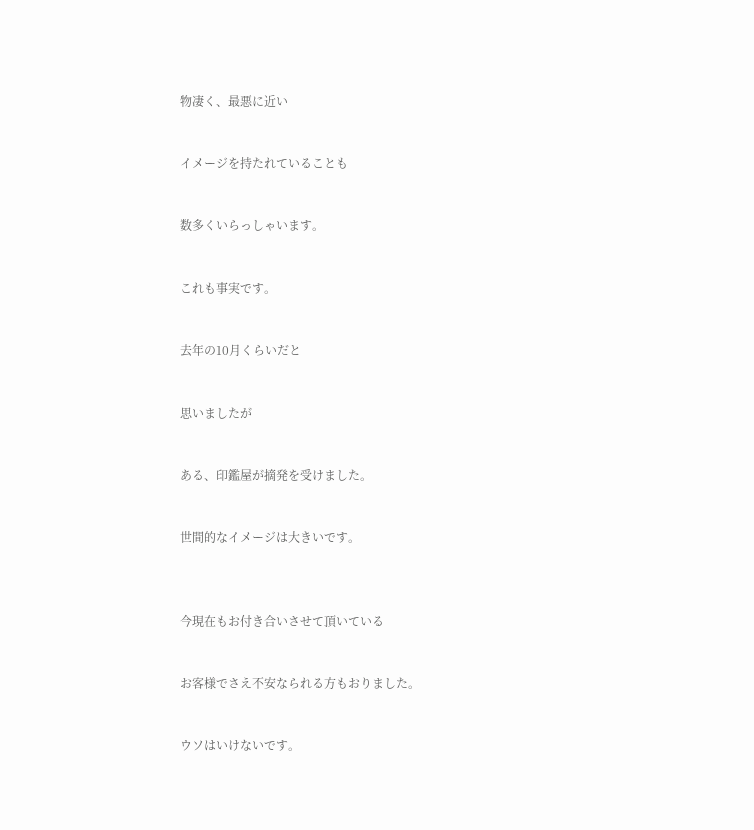物凄く、最悪に近い


イメージを持たれていることも


数多くいらっしゃいます。


これも事実です。


去年の10月くらいだと


思いましたが


ある、印鑑屋が摘発を受けました。


世間的なイメージは大きいです。



今現在もお付き合いさせて頂いている


お客様でさえ不安なられる方もおりました。


ウソはいけないです。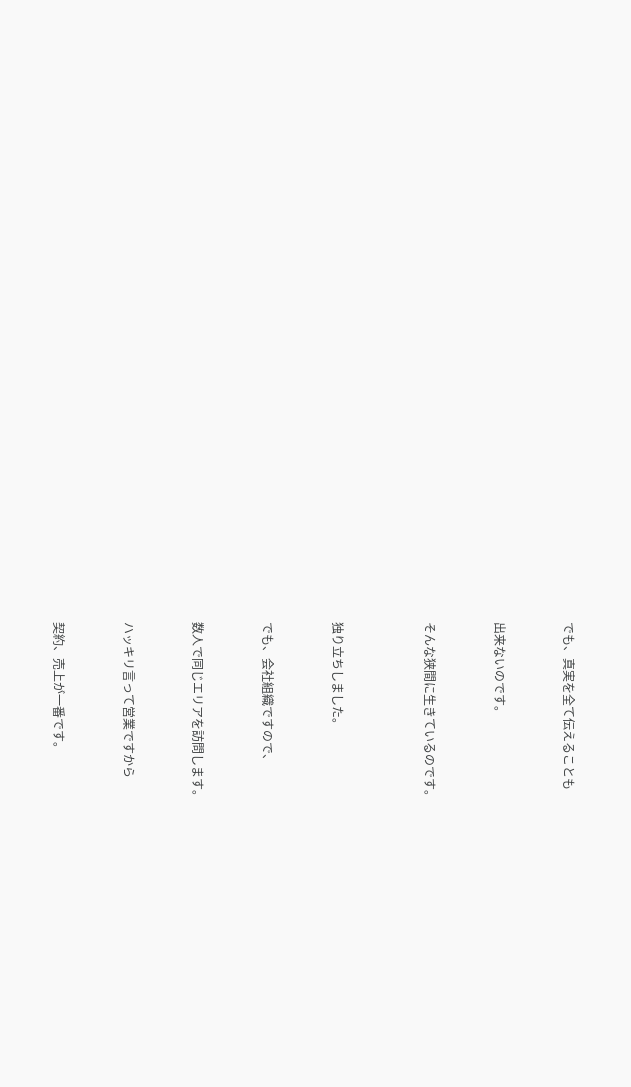でも、真実を全て伝えることも


出来ないのです。


そんな狭間に生きているのです。



独り立ちしました。


でも、会社組織ですので、


数人で同じエリアを訪問します。


ハッキリ言って営業ですから


契約、売上が一番です。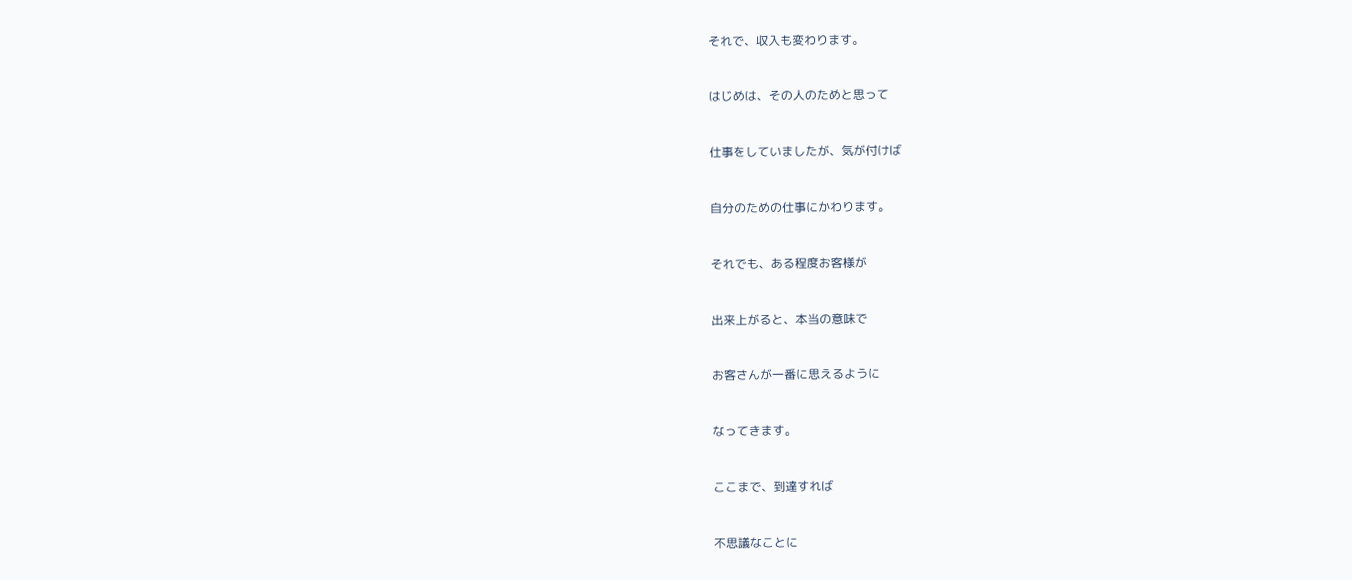それで、収入も変わります。


はじめは、その人のためと思って


仕事をしていましたが、気が付けば


自分のための仕事にかわります。


それでも、ある程度お客様が


出来上がると、本当の意味で


お客さんが一番に思えるように


なってきます。


ここまで、到達すれば


不思議なことに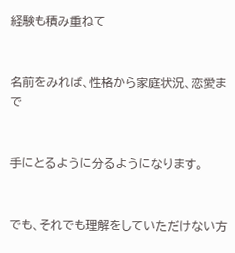経験も積み重ねて


名前をみれば、性格から家庭状況、恋愛まで


手にとるように分るようになります。


でも、それでも理解をしていただけない方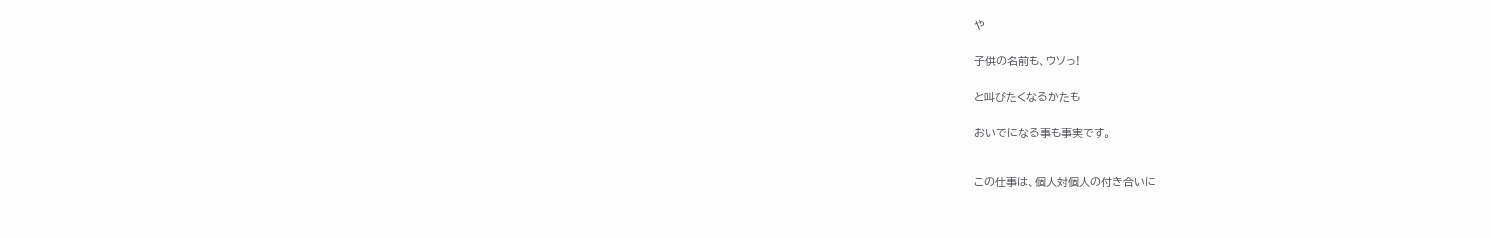や


子供の名前も、ウソっ!


と叫びたくなるかたも


おいでになる事も事実です。



この仕事は、個人対個人の付き合いに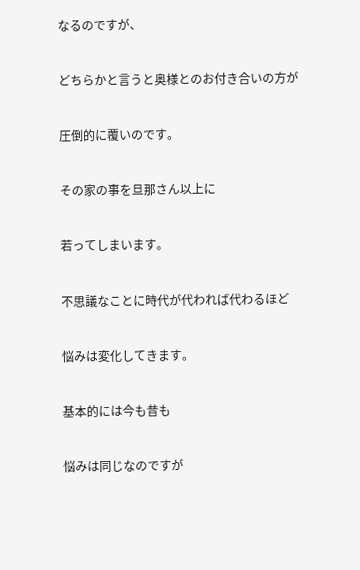なるのですが、


どちらかと言うと奥様とのお付き合いの方が


圧倒的に覆いのです。


その家の事を旦那さん以上に


若ってしまいます。


不思議なことに時代が代われば代わるほど


悩みは変化してきます。


基本的には今も昔も


悩みは同じなのですが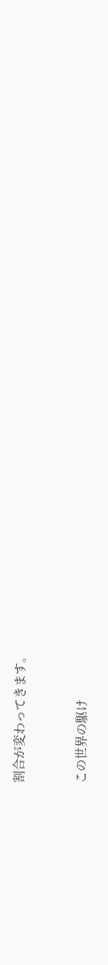割合が変わってきます。


この世界の駆け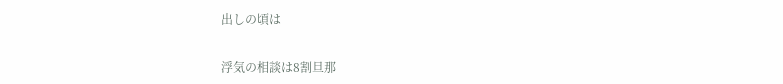出しの頃は


浮気の相談は8割旦那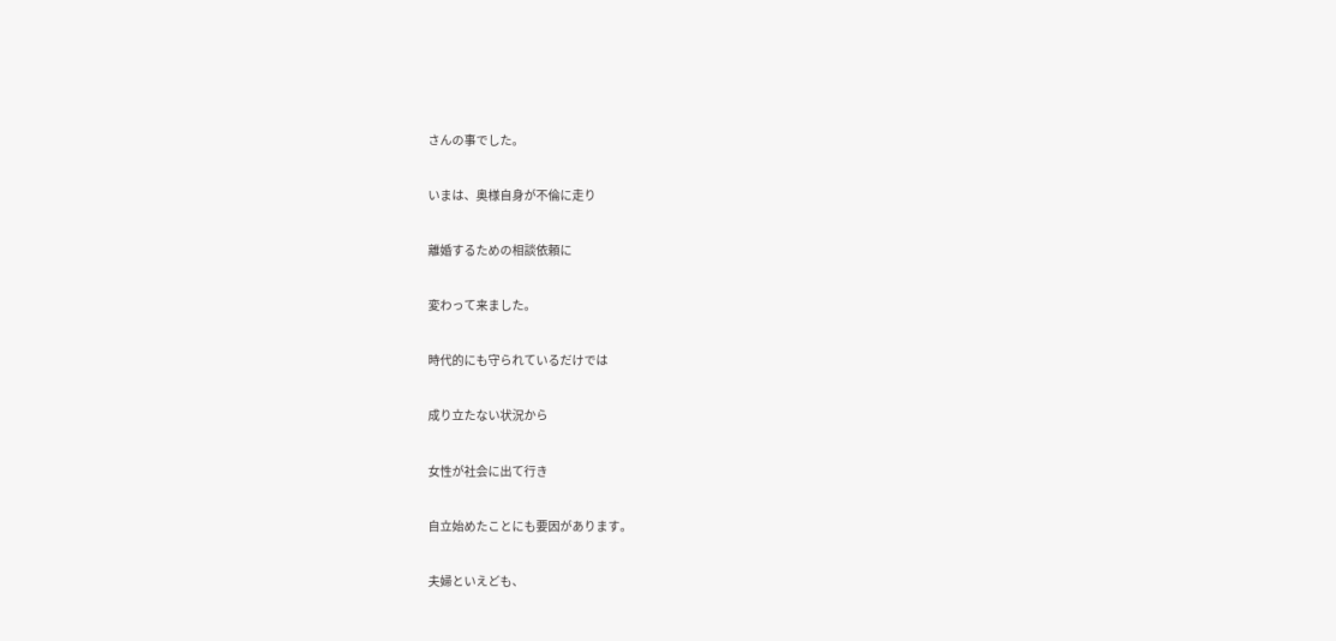さんの事でした。


いまは、奥様自身が不倫に走り


離婚するための相談依頼に


変わって来ました。


時代的にも守られているだけでは


成り立たない状況から


女性が社会に出て行き


自立始めたことにも要因があります。


夫婦といえども、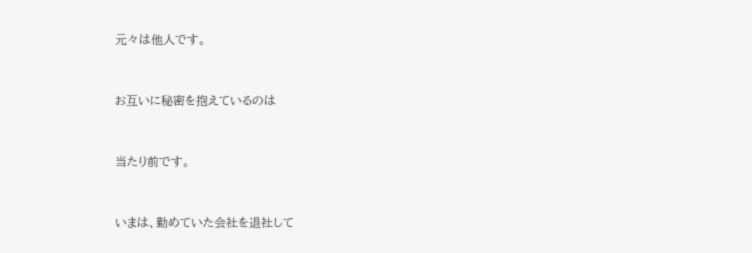元々は他人です。


お互いに秘密を抱えているのは


当たり前です。


いまは、勤めていた会社を退社して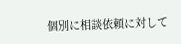個別に相談依頼に対して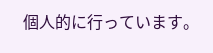個人的に行っています。